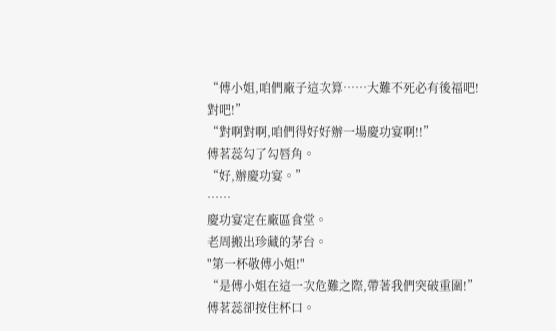“傅小姐,咱們廠子這次算……大難不死必有後福吧!對吧!”
“對啊對啊,咱們得好好辦一場慶功宴啊!!”
傅茗蕊勾了勾唇角。
“好,辦慶功宴。”
……
慶功宴定在廠區食堂。
老周搬出珍藏的茅台。
"第一杯敬傅小姐!"
“是傅小姐在這一次危難之際,帶著我們突破重圍!”
傅茗蕊卻按住杯口。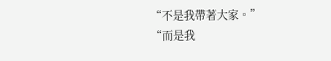“不是我帶著大家。”
“而是我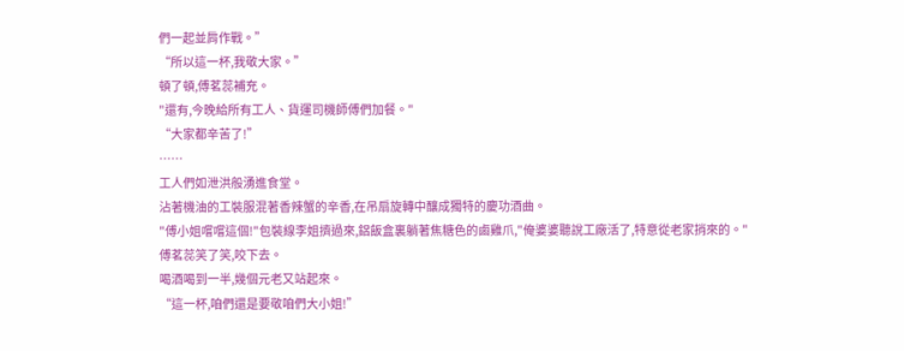們一起並肩作戰。”
“所以這一杯,我敬大家。”
頓了頓,傅茗蕊補充。
"還有,今晚給所有工人、貨運司機師傅們加餐。"
“大家都辛苦了!”
……
工人們如泄洪般湧進食堂。
沾著機油的工裝服混著香辣蟹的辛香,在吊扇旋轉中釀成獨特的慶功酒曲。
"傅小姐嚐嚐這個!"包裝線李姐擠過來,鋁飯盒裏躺著焦糖色的鹵雞爪,"俺婆婆聽說工廠活了,特意從老家捎來的。"
傅茗蕊笑了笑,咬下去。
喝酒喝到一半,幾個元老又站起來。
“這一杯,咱們還是要敬咱們大小姐!”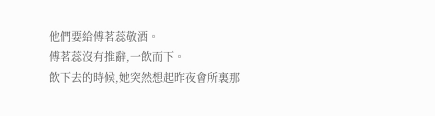他們要給傅茗蕊敬酒。
傅茗蕊沒有推辭,一飲而下。
飲下去的時候,她突然想起昨夜會所裏那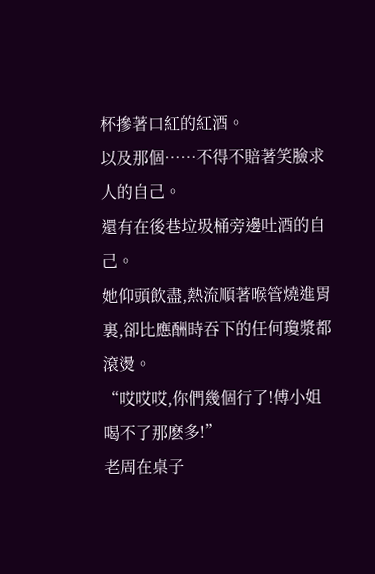杯摻著口紅的紅酒。
以及那個……不得不賠著笑臉求人的自己。
還有在後巷垃圾桶旁邊吐酒的自己。
她仰頭飲盡,熱流順著喉管燒進胃裏,卻比應酬時吞下的任何瓊漿都滾燙。
“哎哎哎,你們幾個行了!傅小姐喝不了那麽多!”
老周在桌子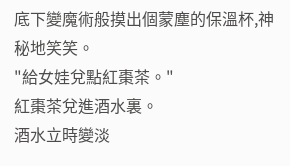底下變魔術般摸出個蒙塵的保溫杯,神秘地笑笑。
"給女娃兌點紅棗茶。"
紅棗茶兌進酒水裏。
酒水立時變淡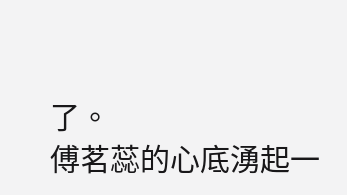了。
傅茗蕊的心底湧起一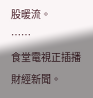股暖流。
……
食堂電視正插播財經新聞。